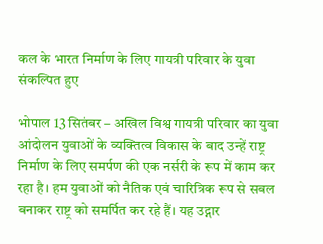कल के भारत निर्माण के लिए गायत्री परिवार के युवा संकल्पित हुए

भोपाल 13 सितंबर – अखिल विश्व गायत्री परिवार का युवा आंदोलन युवाओं के व्यक्तित्व विकास के बाद उन्हें राष्ट्र निर्माण के लिए समर्पण की एक नर्सरी के रूप में काम कर रहा है। हम युवाओं को नैतिक एवं चारित्रिक रूप से सबल बनाकर राष्ट्र को समर्पित कर रहे हैं। यह उद्गार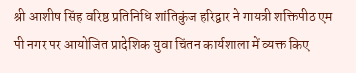श्री आशीष सिंह वरिष्ठ प्रतिनिधि शांतिकुंज हरिद्वार ने गायत्री शक्तिपीठ एम पी नगर पर आयोजित प्रादेशिक युवा चिंतन कार्यशाला में व्यक्त किए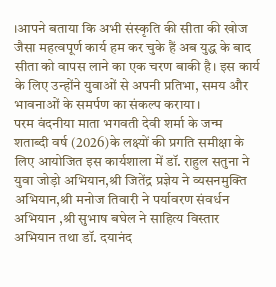।आपने बताया कि अभी संस्कृति की सीता की खोज जैसा महत्वपूर्ण कार्य हम कर चुके हैं अब युद्ध के बाद सीता को वापस लाने का एक चरण बाकी है। इस कार्य के लिए उन्होंने युवाओं से अपनी प्रतिभा, समय और भावनाओं के समर्पण का संकल्प कराया।
परम वंदनीया माता भगवती देवी शर्मा के जन्म शताब्दी वर्ष (2026)के लक्ष्यों की प्रगति समीक्षा के लिए आयोजित इस कार्यशाला में डॉ. राहुल सतुना ने युवा जोड़ो अभियान,श्री जितेंद्र प्रज्ञेय ने व्यसनमुक्ति अभियान,श्री मनोज तिवारी ने पर्यावरण संवर्धन अभियान ,श्री सुभाष बघेल ने साहित्य विस्तार अभियान तथा डॉ. दयानंद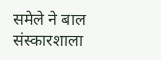समेले ने बाल संस्कारशाला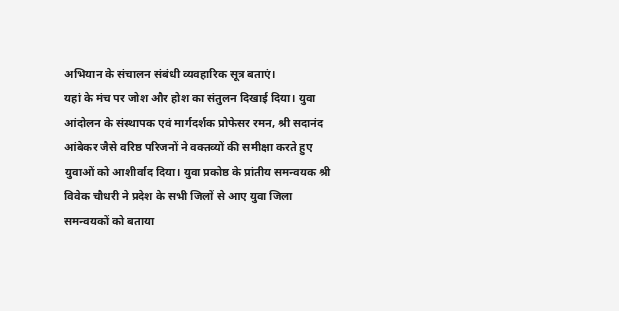अभियान के संचालन संबंधी व्यवहारिक सूत्र बताएं।
यहां के मंच पर जोश और होश का संतुलन दिखाई दिया। युवा आंदोलन के संस्थापक एवं मार्गदर्शक प्रोफेसर रमन, श्री सदानंद आंबेकर जैसे वरिष्ठ परिजनों ने वक्तव्यों की समीक्षा करते हुए युवाओं को आशीर्वाद दिया। युवा प्रकोष्ठ के प्रांतीय समन्वयक श्री विवेक चौधरी ने प्रदेश के सभी जिलों से आए युवा जिला समन्वयकों को बताया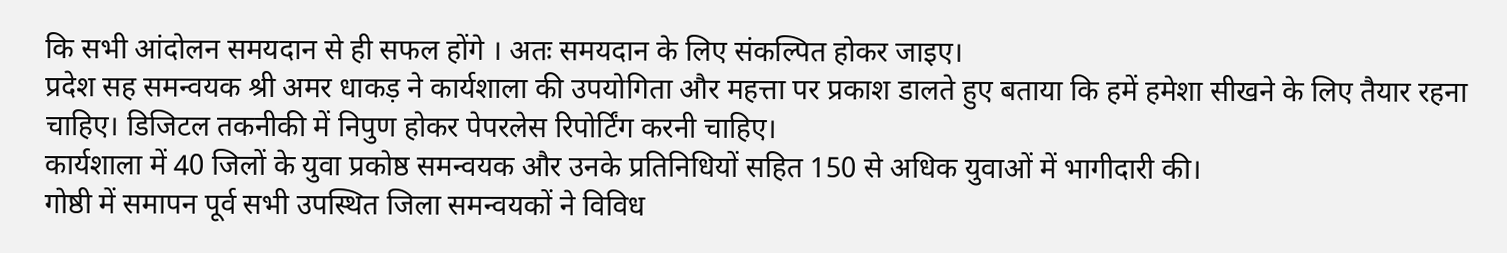कि सभी आंदोलन समयदान से ही सफल होंगे । अतः समयदान के लिए संकल्पित होकर जाइए।
प्रदेश सह समन्वयक श्री अमर धाकड़ ने कार्यशाला की उपयोगिता और महत्ता पर प्रकाश डालते हुए बताया कि हमें हमेशा सीखने के लिए तैयार रहना चाहिए। डिजिटल तकनीकी में निपुण होकर पेपरलेस रिपोर्टिंग करनी चाहिए।
कार्यशाला में 40 जिलों के युवा प्रकोष्ठ समन्वयक और उनके प्रतिनिधियों सहित 150 से अधिक युवाओं में भागीदारी की।
गोष्ठी में समापन पूर्व सभी उपस्थित जिला समन्वयकों ने विविध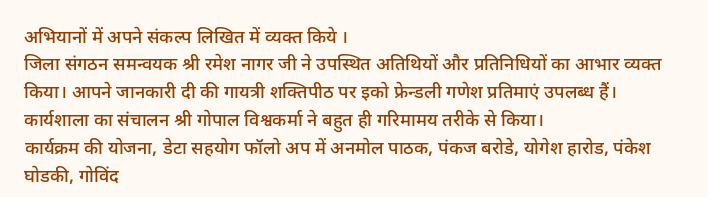अभियानों में अपने संकल्प लिखित में व्यक्त किये ।
जिला संगठन समन्वयक श्री रमेश नागर जी ने उपस्थित अतिथियों और प्रतिनिधियों का आभार व्यक्त किया। आपने जानकारी दी की गायत्री शक्तिपीठ पर इको फ्रेन्डली गणेश प्रतिमाएं उपलब्ध हैं।
कार्यशाला का संचालन श्री गोपाल विश्वकर्मा ने बहुत ही गरिमामय तरीके से किया।
कार्यक्रम की योजना, डेटा सहयोग फॉलो अप में अनमोल पाठक, पंकज बरोडे, योगेश हारोड, पंकेश घोडकी, गोविंद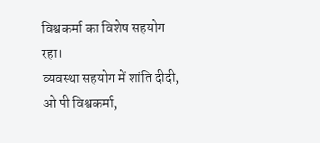विश्वकर्मा का विशेष सहयोग रहा।
व्यवस्था सहयोग में शांति दीदी, ओ पी विश्वकर्मा,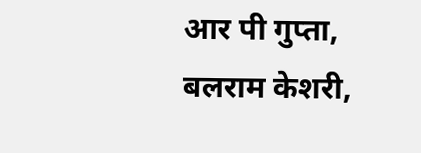आर पी गुप्ता, बलराम केशरी,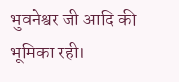भुवनेश्वर जी आदि की भूमिका रही।